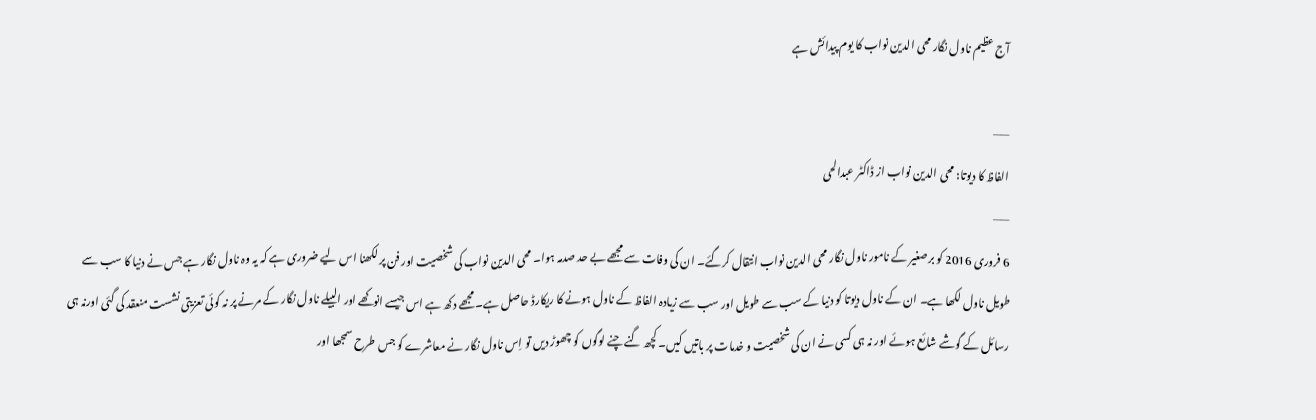آج عظیم ناول نگار محی الدین نواب کا یوم پیدائش ہے

——
الفاظ کا دیوتا: محی الدین نواب از ڈاکٹر عبدالحی
——
6 فروری 2016 کو برصغیر کے نامور ناول نگار محی الدین نواب انتقال کرگئے۔ ان کی وفات سے مجھے بے حد صدمہ ہوا۔ محی الدین نواب کی شخصیت اور فن پر لکھنا اس لیے ضروری ہے کہ یہ وہ ناول نگار ہے جس نے دنیا کا سب سے طویل ناول لکھا ہے۔ ان کے ناول دیوتا کو دنیا کے سب سے طویل اور سب سے زیادہ الفاظ کے ناول ہونے کا ریکارڈ حاصل ہے۔ مجھے دکھ ہے اس جیسے انوکھے اور البیلے ناول نگار کے مرنے پر نہ کوئی تعزیتی نشست منعقد کی گئی اورنہ ہی رسائل کے گوشے شائع ہوئے اور نہ ہی کسی نے ان کی شخصیت و خدمات پر باتیں کیں۔ کچھ گنے چنے لوگوں کو چھوڑ دیں تو اِس ناول نگار نے معاشرے کو جس طرح سمجھا اور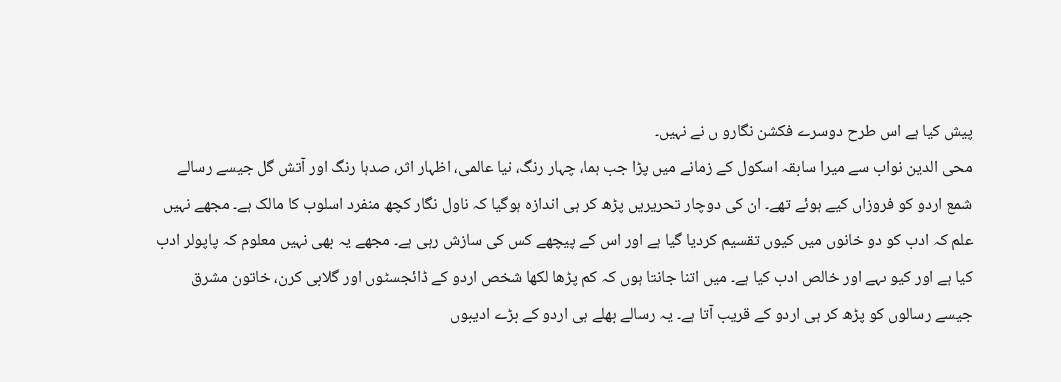پیش کیا ہے اس طرح دوسرے فکشن نگارو ں نے نہیں۔
محی الدین نواب سے میرا سابقہ اسکول کے زمانے میں پڑا جب ہما، چہار رنگ، نیا عالمی، اظہار اثر، صدہا رنگ اور آتش گل جیسے رسالے شمع اردو کو فروزاں کیے ہوئے تھے۔ ان کی دوچار تحریریں پڑھ کر ہی اندازہ ہوگیا کہ ناول نگار کچھ منفرد اسلوب کا مالک ہے۔ مجھے نہیں علم کہ ادب کو دو خانوں میں کیوں تقسیم کردیا گیا ہے اور اس کے پیچھے کس کی سازش رہی ہے۔ مجھے یہ بھی نہیں معلوم کہ پاپولر ادب کیا ہے اور کیو ںہے اور خالص ادب کیا ہے۔ میں اتنا جانتا ہوں کہ کم پڑھا لکھا شخص اردو کے ڈائجسٹوں اور گلابی کرن، خاتون مشرق جیسے رسالوں کو پڑھ کر ہی اردو کے قریب آتا ہے۔ یہ رسالے بھلے ہی اردو کے بڑے ادیبوں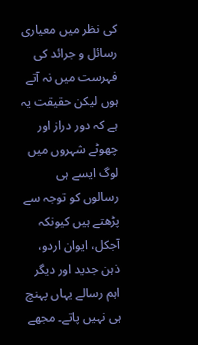کی نظر میں معیاری رسائل و جرائد کی فہرست میں نہ آتے ہوں لیکن حقیقت یہ ہے کہ دور دراز اور چھوٹے شہروں میں لوگ ایسے ہی رسالوں کو توجہ سے پڑھتے ہیں کیونکہ آجکل، ایوان اردو، ذہن جدید اور دیگر اہم رسالے یہاں پہنچ ہی نہیں پاتے۔ مجھے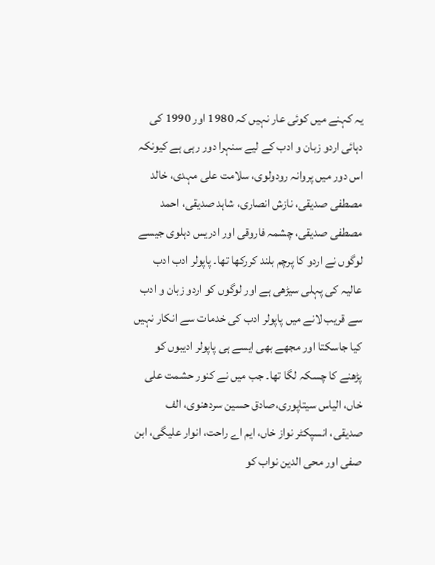یہ کہنے میں کوئی عار نہیں کہ 1980 اور 1990 کی دہائی اردو زبان و ادب کے لیے سنہرا دور رہی ہے کیونکہ اس دور میں پروانہ رودولوی، سلامت علی مہدی، خالد مصطفی صدیقی، نازش انصاری، شاہد صدیقی، احمد مصطفی صدیقی، چشمہ فاروقی اور ادریس دہلوی جیسے لوگوں نے اردو کا پرچم بلند کررکھا تھا۔ پاپولر ادب ادب عالیہ کی پہلی سیڑھی ہے اور لوگوں کو اردو زبان و ادب سے قریب لانے میں پاپولر ادب کی خدمات سے انکار نہیں کیا جاسکتا اور مجھے بھی ایسے ہی پاپولر ادیبوں کو پڑھنے کا چسکہ لگا تھا۔ جب میں نے کنور حشمت علی خاں، الیاس سیتاپوری،صادق حسین سردھنوی، الف صدیقی، انسپکٹر نواز خاں، ایم اے راحت، انوار علیگی، ابن صفی اور محی الدین نواب کو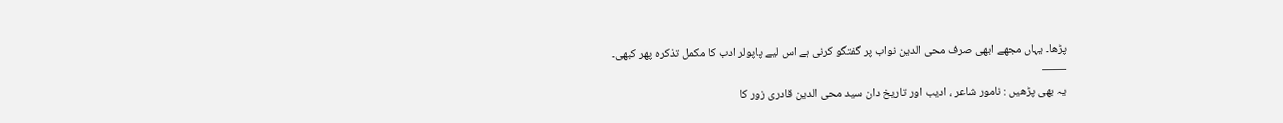پڑھا۔ یہاں مجھے ابھی صرف محی الدین نواب پر گفتگو کرنی ہے اس لیے پاپولر ادب کا مکمل تذکرہ پھر کبھی۔
——
یہ بھی پڑھیں : نامور شاعر ، ادیب اور تاریخ دان سید محی الدین قادری زور کا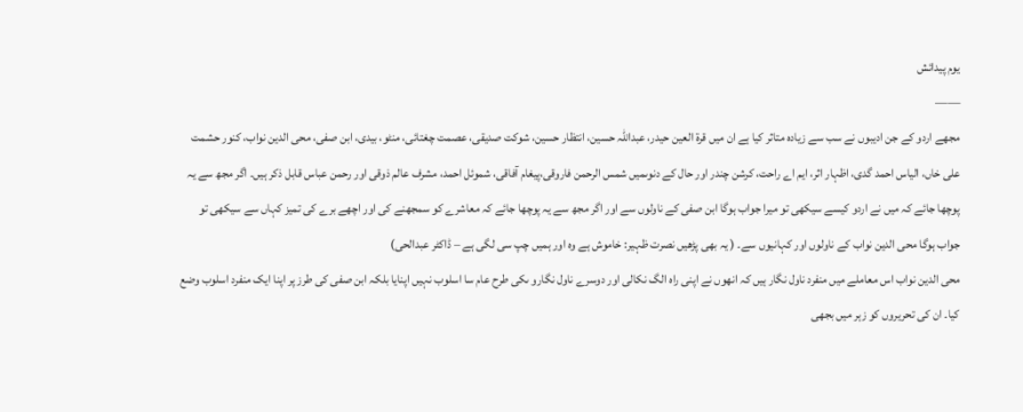یوم پیدائش
——
مجھے اردو کے جن ادیبوں نے سب سے زیادہ متاثر کیا ہے ان میں قرۃ العین حیدر، عبداللہ حسین، انتظار حسین، شوکت صدیقی، عصمت چغتائی، منٹو، بیدی، ابن صفی، محی الدین نواب، کنور حشمت علی خاں، الیاس احمد گدی، اظہار اثر، ایم اے راحت، کرشن چندر اور حال کے دنوںمیں شمس الرحمن فاروقی،پیغام آفاقی، شموئل احمد، مشرف عالم ذوقی اور رحمن عباس قابل ذکر ہیں۔ اگر مجھ سے یہ پوچھا جائے کہ میں نے اردو کیسے سیکھی تو میرا جواب ہوگا ابن صفی کے ناولوں سے اور اگر مجھ سے یہ پوچھا جائے کہ معاشرے کو سمجھنے کی اور اچھے برے کی تمیز کہاں سے سیکھی تو جواب ہوگا محی الدین نواب کے ناولوں اور کہانیوں سے۔ ( یہ بھی پڑھیں نصرت ظہیر: خاموش ہے وہ اور ہمیں چپ سی لگی ہے – ڈاکٹر عبدالحی)
محی الدین نواب اس معاملے میں منفرد ناول نگار ہیں کہ انھوں نے اپنی راہ الگ نکالی اور دوسرے ناول نگارو ںکی طرح عام سا اسلوب نہیں اپنایا بلکہ ابن صفی کی طرز پر اپنا ایک منفرد اسلوب وضع کیا۔ ان کی تحریروں کو زہر میں بجھی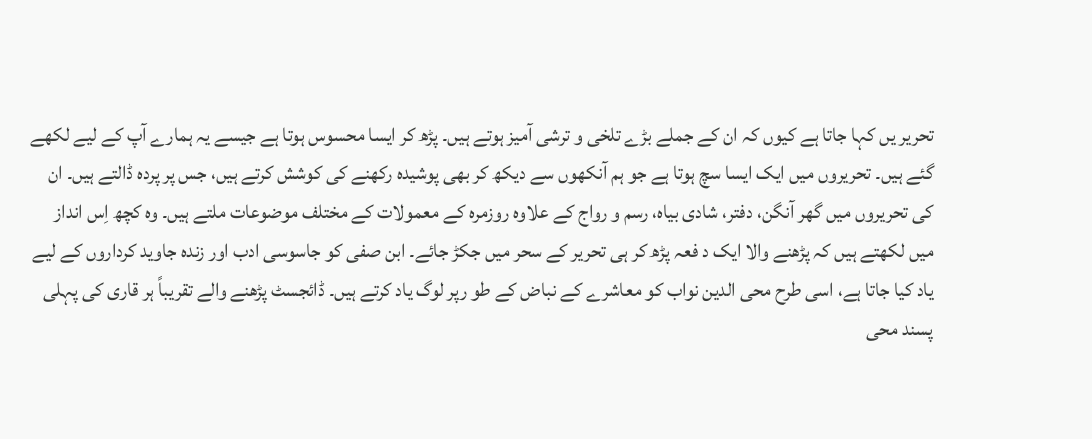تحریر یں کہا جاتا ہے کیوں کہ ان کے جملے بڑے تلخی و ترشی آمیز ہوتے ہیں۔ پڑھ کر ایسا محسوس ہوتا ہے جیسے یہ ہمارے آپ کے لیے لکھے گئے ہیں۔ تحریروں میں ایک ایسا سچ ہوتا ہے جو ہم آنکھوں سے دیکھ کر بھی پوشیدہ رکھنے کی کوشش کرتے ہیں، جس پر پردہ ڈالتے ہیں۔ ان کی تحریروں میں گھر آنگن، دفتر، شادی بیاہ، رسم و رواج کے علاوہ روزمرہ کے معمولات کے مختلف موضوعات ملتے ہیں۔ وہ کچھ اِس انداز میں لکھتے ہیں کہ پڑھنے والا ایک د فعہ پڑھ کر ہی تحریر کے سحر میں جکڑ جائے۔ ابن صفی کو جاسوسی ادب اور زندہ جاوید کرداروں کے لیے یاد کیا جاتا ہے، اسی طرح محی الدین نواب کو معاشرے کے نباض کے طو رپر لوگ یاد کرتے ہیں۔ ڈائجسٹ پڑھنے والے تقریباً ہر قاری کی پہلی پسند محی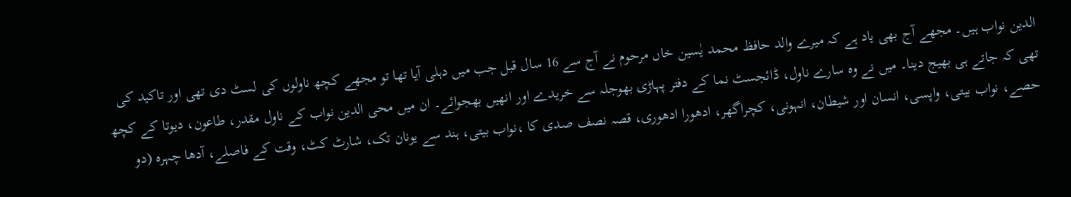الدین نواب ہیں۔ مجھے آج بھی یاد ہے کہ میرے والد حافظ محمد یٰسین خاں مرحوم نے آج سے 16 سال قبل جب میں دہلی آیا تھا تو مجھے کچھ ناولوں کی لسٹ دی تھی اور تاکید کی تھی کہ جاتے ہی بھیج دینا۔ میں نے وہ سارے ناول، ڈائجسٹ نما کے دفتر پہاڑی بھوجلہ سے خریدے اور انھیں بھجوائے۔ ان میں محی الدین نواب کے ناول مقدر، طاعون، دیوتا کے کچھ حصے، نواب بیتی، واپسی، انسان اور شیطان، انہونی، کچراگھر، ادھورا ادھوری، قصہ نصف صدی کا ،نواب بیتی، ہند سے یونان تک، شارٹ کٹ، وقت کے فاصلے، آدھا چہرہ (دو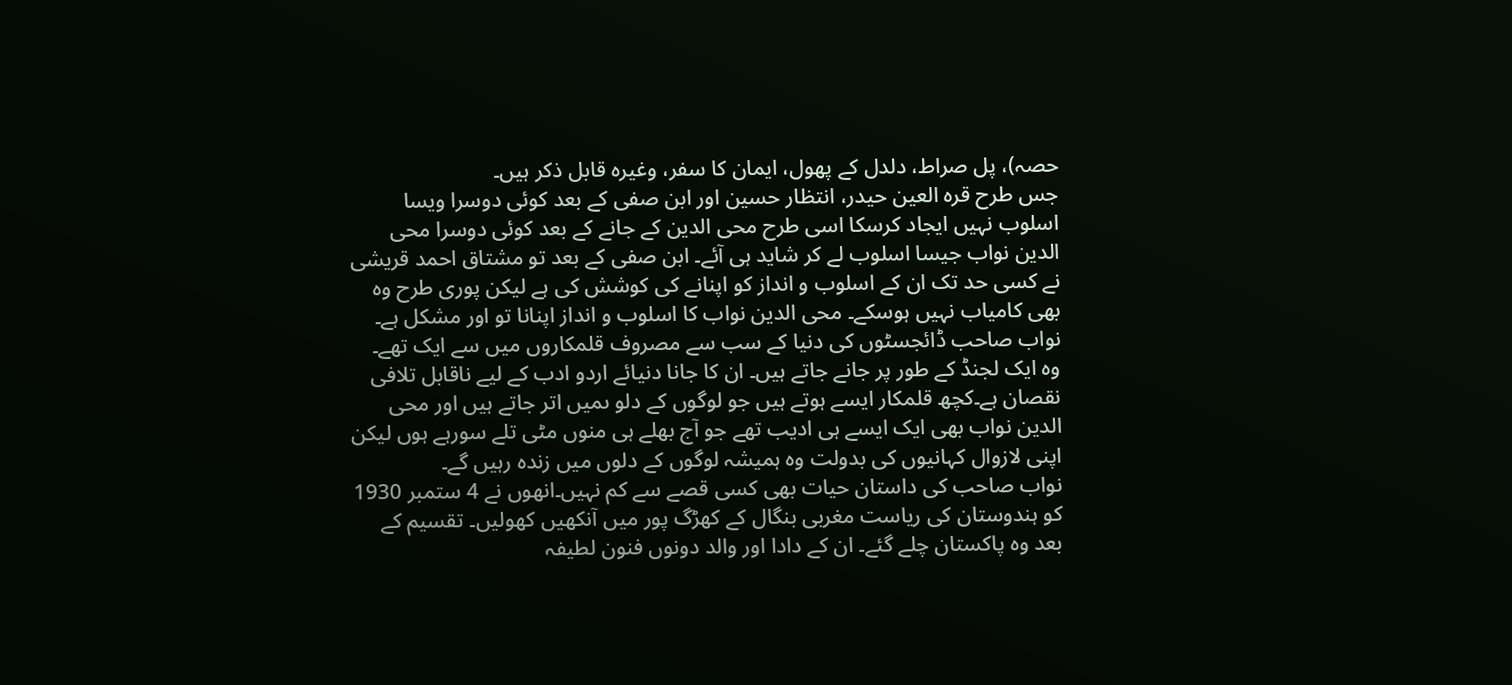حصہ)، پل صراط، دلدل کے پھول، ایمان کا سفر، وغیرہ قابل ذکر ہیں۔
جس طرح قرہ العین حیدر، انتظار حسین اور ابن صفی کے بعد کوئی دوسرا ویسا اسلوب نہیں ایجاد کرسکا اسی طرح محی الدین کے جانے کے بعد کوئی دوسرا محی الدین نواب جیسا اسلوب لے کر شاید ہی آئے۔ ابن صفی کے بعد تو مشتاق احمد قریشی نے کسی حد تک ان کے اسلوب و انداز کو اپنانے کی کوشش کی ہے لیکن پوری طرح وہ بھی کامیاب نہیں ہوسکے۔ محی الدین نواب کا اسلوب و انداز اپنانا تو اور مشکل ہے۔ نواب صاحب ڈائجسٹوں کی دنیا کے سب سے مصروف قلمکاروں میں سے ایک تھے۔ وہ ایک لجنڈ کے طور پر جانے جاتے ہیں۔ ان کا جانا دنیائے اردو ادب کے لیے ناقابل تلافی نقصان ہے۔کچھ قلمکار ایسے ہوتے ہیں جو لوگوں کے دلو ںمیں اتر جاتے ہیں اور محی الدین نواب بھی ایک ایسے ہی ادیب تھے جو آج بھلے ہی منوں مٹی تلے سورہے ہوں لیکن اپنی لازوال کہانیوں کی بدولت وہ ہمیشہ لوگوں کے دلوں میں زندہ رہیں گے۔
نواب صاحب کی داستان حیات بھی کسی قصے سے کم نہیں۔انھوں نے 4 ستمبر 1930 کو ہندوستان کی ریاست مغربی بنگال کے کھڑگ پور میں آنکھیں کھولیں۔ تقسیم کے بعد وہ پاکستان چلے گئے۔ ان کے دادا اور والد دونوں فنون لطیفہ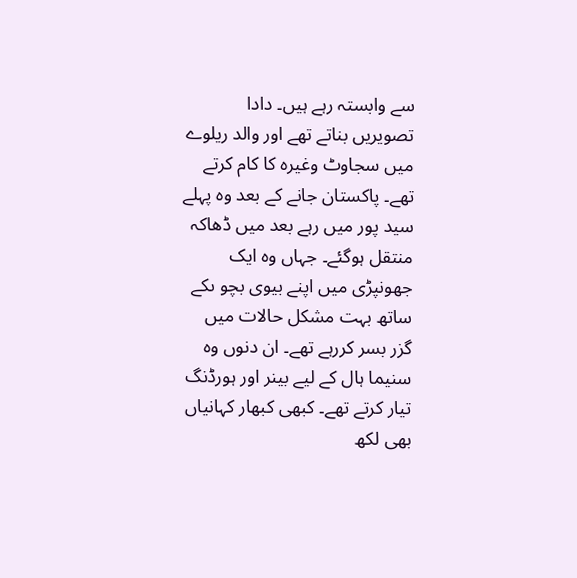سے وابستہ رہے ہیں۔ دادا تصویریں بناتے تھے اور والد ریلوے میں سجاوٹ وغیرہ کا کام کرتے تھے۔ پاکستان جانے کے بعد وہ پہلے سید پور میں رہے بعد میں ڈھاکہ منتقل ہوگئے۔ جہاں وہ ایک جھونپڑی میں اپنے بیوی بچو ںکے ساتھ بہت مشکل حالات میں گزر بسر کررہے تھے۔ ان دنوں وہ سنیما ہال کے لیے بینر اور ہورڈنگ تیار کرتے تھے۔ کبھی کبھار کہانیاں بھی لکھ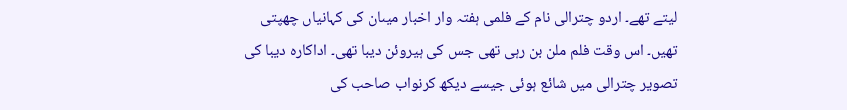لیتے تھے۔ اردو چترالی نام کے فلمی ہفتہ وار اخبار میںان کی کہانیاں چھپتی تھیں۔ اس وقت فلم ملن بن رہی تھی جس کی ہیروئن دیبا تھی۔ اداکارہ دیبا کی تصویر چترالی میں شائع ہوئی جیسے دیکھ کرنواب صاحب کی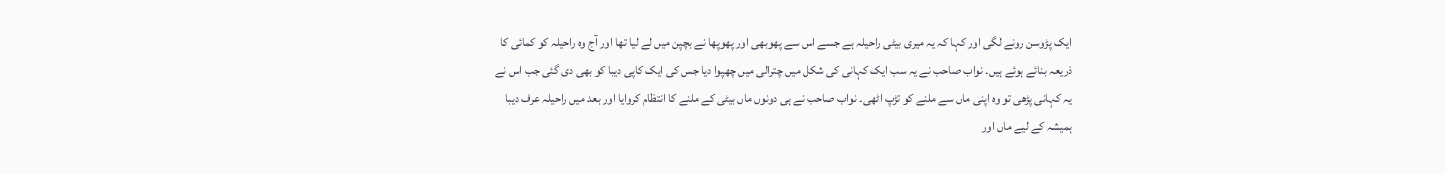ایک پڑوسن رونے لگی اور کہا کہ یہ میری بیٹی راحیلہ ہے جسے اس سے پھوبھی اور پھوپھا نے بچپن میں لے لیا تھا اور آج وہ راحیلہ کو کمائی کا ذریعہ بنائے ہوئے ہیں۔ نواب صاحب نے یہ سب ایک کہانی کی شکل میں چترالی میں چھپوا دیا جس کی ایک کاپی دیبا کو بھی دی گئی جب اس نے یہ کہانی پڑھی تو وہ اپنی ماں سے ملنے کو تڑپ اٹھی۔ نواب صاحب نے ہی دونوں ماں بیٹی کے ملنے کا انتظام کروایا اور بعد میں راحیلہ عرف دیبا ہمیشہ کے لیے ماں اور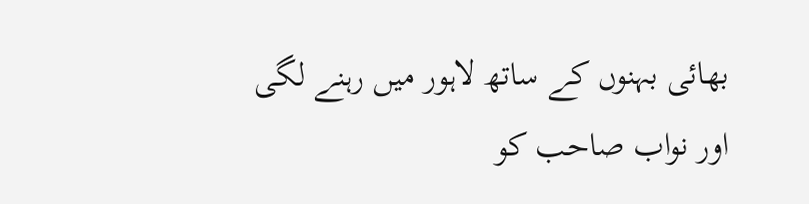بھائی بہنوں کے ساتھ لاہور میں رہنے لگی اور نواب صاحب کو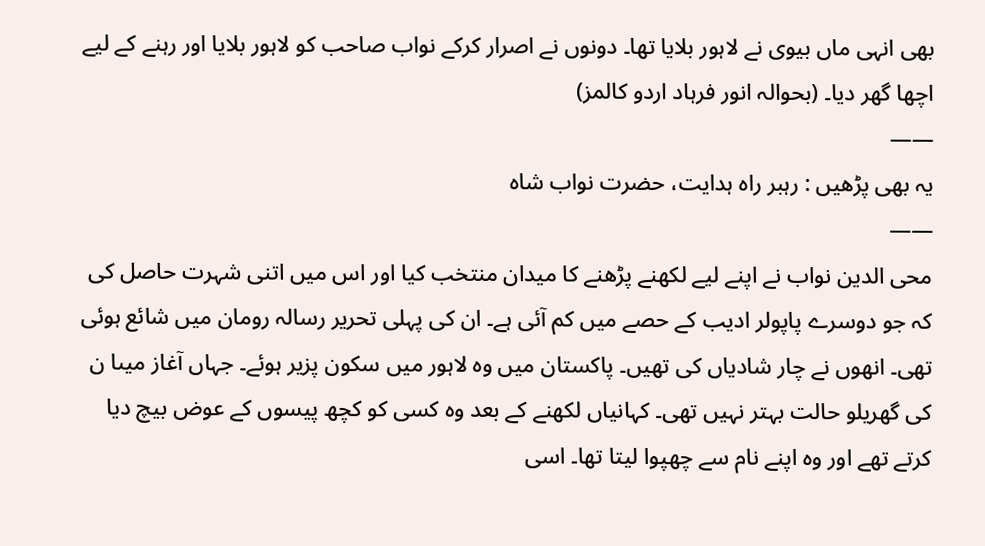بھی انہی ماں بیوی نے لاہور بلایا تھا۔ دونوں نے اصرار کرکے نواب صاحب کو لاہور بلایا اور رہنے کے لیے اچھا گھر دیا۔ (بحوالہ انور فرہاد اردو کالمز)
——
یہ بھی پڑھیں : رہبر راہ ہدایت، حضرت نواب شاہ
——
محی الدین نواب نے اپنے لیے لکھنے پڑھنے کا میدان منتخب کیا اور اس میں اتنی شہرت حاصل کی کہ جو دوسرے پاپولر ادیب کے حصے میں کم آئی ہے۔ ان کی پہلی تحریر رسالہ رومان میں شائع ہوئی تھی۔ انھوں نے چار شادیاں کی تھیں۔ پاکستان میں وہ لاہور میں سکون پزیر ہوئے۔ جہاں آغاز میںا ن کی گھریلو حالت بہتر نہیں تھی۔ کہانیاں لکھنے کے بعد وہ کسی کو کچھ پیسوں کے عوض بیچ دیا کرتے تھے اور وہ اپنے نام سے چھپوا لیتا تھا۔ اسی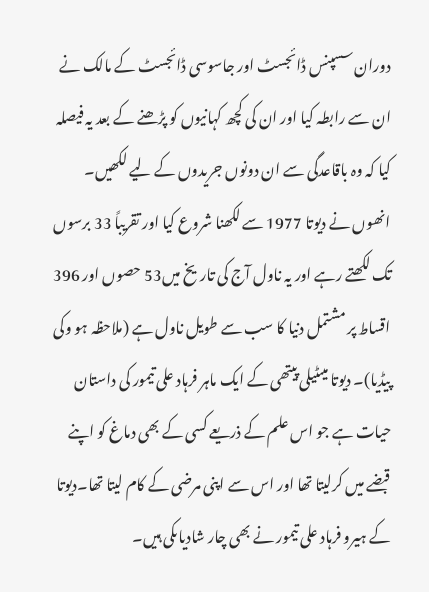دوران سسپنس ڈائجسٹ اور جاسوسی ڈائجسٹ کے مالک نے ان سے رابطہ کیا اور ان کی کچھ کہانیوں کو پڑھنے کے بعد یہ فیصلہ کیا کہ وہ باقاعدگی سے ان دونوں جریدوں کے لیے لکھیں۔ انھوں نے دیوتا 1977 سے لکھنا شروع کیا اور تقریباً 33 برسوں تک لکھتے رہے اور یہ ناول آج کی تاریخ میں53 حصوں اور 396 اقساط پر مشتمل دنیا کا سب سے طویل ناول ہے (ملاحظہ ہو وکی پیڈیا)۔ دیوتا میںٹیلی پیتھی کے ایک ماہر فرہاد علی تیمور کی داستان حیات ہے جو اس علم کے ذریعے کسی کے بھی دماغ کو اپنے قبضے میں کرلیتا تھا اور اس سے اپنی مرضی کے کام لیتا تھا۔دیوتا کے ہیرو فرہاد علی تیمور نے بھی چار شادیاںکی ہیں۔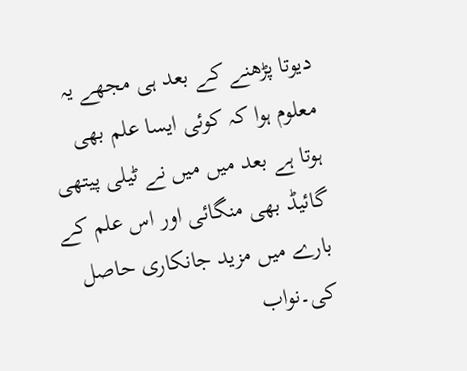دیوتا پڑھنے کے بعد ہی مجھے یہ معلوم ہوا کہ کوئی ایسا علم بھی ہوتا ہے بعد میں میں نے ٹیلی پیتھی گائیڈ بھی منگائی اور اس علم کے بارے میں مزید جانکاری حاصل کی۔نواب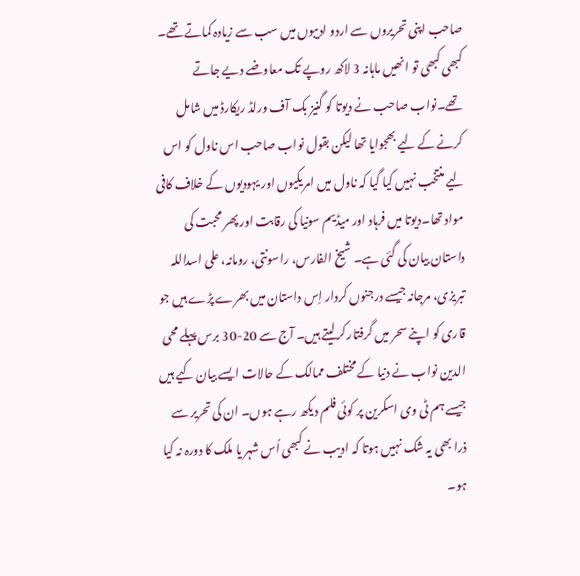صاحب اپنی تحریروں سے اردو ادیبوں میں سب سے زیادہ کماتے تھے۔ کبھی کبھی تو انھیں ماہانہ 3 لاکھ روپے تک معاوضے دیے جاتے تھے۔نواب صاحب نے دیوتا کو گنیز بک آف ورلڈ ریکارڈ میں شامل کرنے کے لیے بھجوایا تھا لیکن بقول نواب صاحب اس ناول کو اس لیے منتخب نہیں کیا گیا کہ ناول میں امریکیوں اور یہودیوں کے خلاف کافی مواد تھا۔دیوتا میں فرہاد اور میڈیم سونیا کی رقابت اور پھر محبت کی داستان بیان کی گئی ہے۔ شیخ الفارس، راسونتی، رومانہ، علی اسداللہ تبریزی، مرجانہ جیسے درجنوں کردار اِس داستان میں بھرے پڑے ہیں جو قاری کو اپنے سحر میں گرفتار کرلیتے ہیں۔ آج سے 20-30 برس پہلے محی الدین نواب نے دنیا کے مختلف ممالک کے حالات ایسے بیان کیے ہیں جیسے ہم ٹی وی اسکرین پر کوئی فلم دیکھ رہے ہوں۔ ان کی تحریر سے ذرا بھی یہ شک نہیں ہوتا کہ ادیب نے کبھی اُس شہر یا ملک کا دورہ نہ کیا ہو۔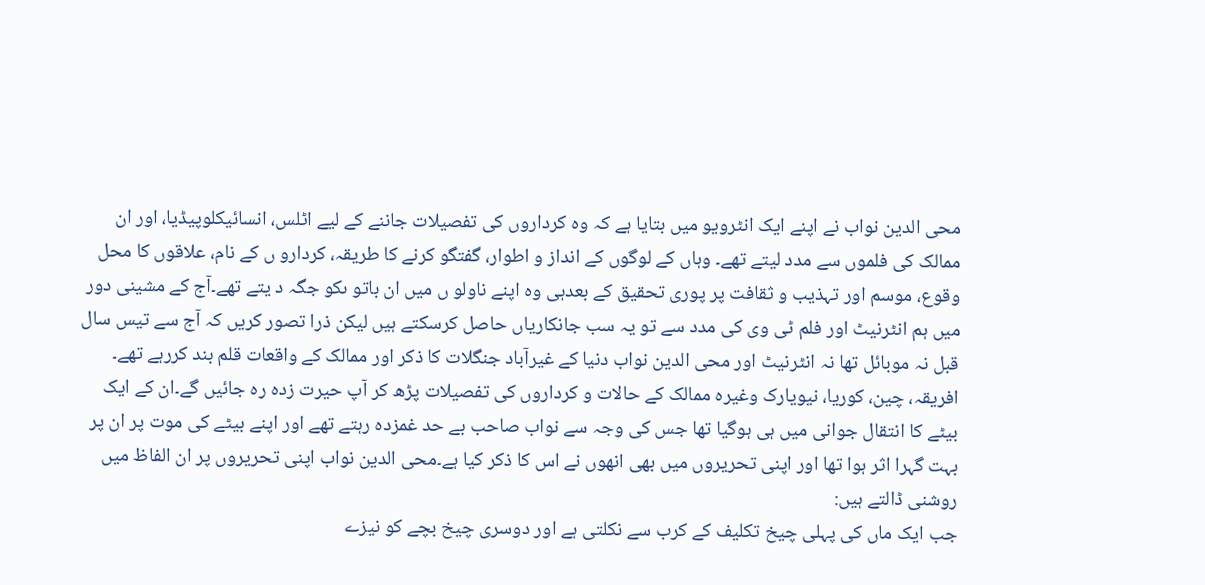محی الدین نواب نے اپنے ایک انٹرویو میں بتایا ہے کہ وہ کرداروں کی تفصیلات جاننے کے لیے اٹلس، انسائیکلوپیڈیا، اور ان ممالک کی فلموں سے مدد لیتے تھے۔ وہاں کے لوگوں کے انداز و اطوار، گفتگو کرنے کا طریقہ، کردارو ں کے نام، علاقوں کا محل وقوع، موسم اور تہذیب و ثقافت پر پوری تحقیق کے بعدہی وہ اپنے ناولو ں میں ان باتو ںکو جگہ د یتے تھے۔آج کے مشینی دور میں ہم انٹرنیٹ اور فلم ٹی وی کی مدد سے تو یہ سب جانکاریاں حاصل کرسکتے ہیں لیکن ذرا تصور کریں کہ آج سے تیس سال قبل نہ موبائل تھا نہ انٹرنیٹ اور محی الدین نواب دنیا کے غیرآباد جنگلات کا ذکر اور ممالک کے واقعات قلم بند کررہے تھے۔ افریقہ، چین، کوریا، نیویارک وغیرہ ممالک کے حالات و کرداروں کی تفصیلات پڑھ کر آپ حیرت زدہ رہ جائیں گے۔ان کے ایک بیٹے کا انتقال جوانی میں ہی ہوگیا تھا جس کی وجہ سے نواب صاحب بے حد غمزدہ رہتے تھے اور اپنے بیٹے کی موت پر ان پر بہت گہرا اثر ہوا تھا اور اپنی تحریروں میں بھی انھوں نے اس کا ذکر کیا ہے۔محی الدین نواب اپنی تحریروں پر ان الفاظ میں روشنی ڈالتے ہیں:
جب ایک ماں کی پہلی چیخ تکلیف کے کرب سے نکلتی ہے اور دوسری چیخ بچے کو نیزے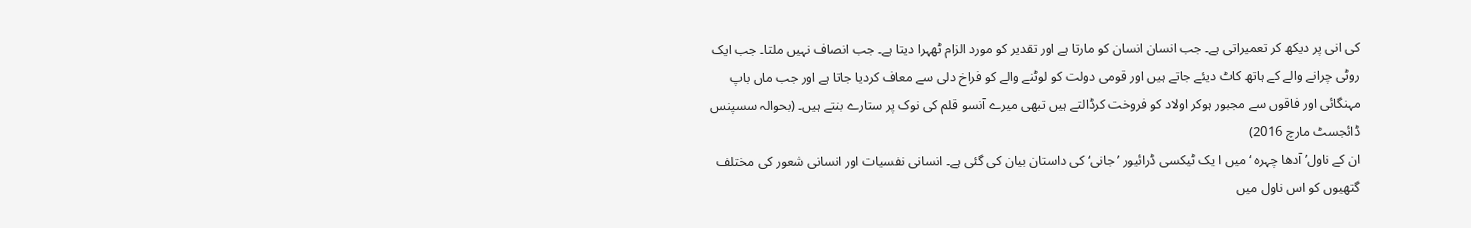کی انی پر دیکھ کر تعمیراتی ہے۔ جب انسان انسان کو مارتا ہے اور تقدیر کو مورد الزام ٹھہرا دیتا ہے۔ جب انصاف نہیں ملتا۔ جب ایک روٹی چرانے والے کے ہاتھ کاٹ دیئے جاتے ہیں اور قومی دولت کو لوٹنے والے کو فراخ دلی سے معاف کردیا جاتا ہے اور جب ماں باپ مہنگائی اور فاقوں سے مجبور ہوکر اولاد کو فروخت کرڈالتے ہیں تبھی میرے آنسو قلم کی نوک پر ستارے بنتے ہیں۔ (بحوالہ سسپنس ڈائجسٹ مارچ 2016)
ان کے ناول’ آدھا چہرہ ‘میں ا یک ٹیکسی ڈرائیور ’جانی‘ کی داستان بیان کی گئی ہے۔ انسانی نفسیات اور انسانی شعور کی مختلف گتھیوں کو اس ناول میں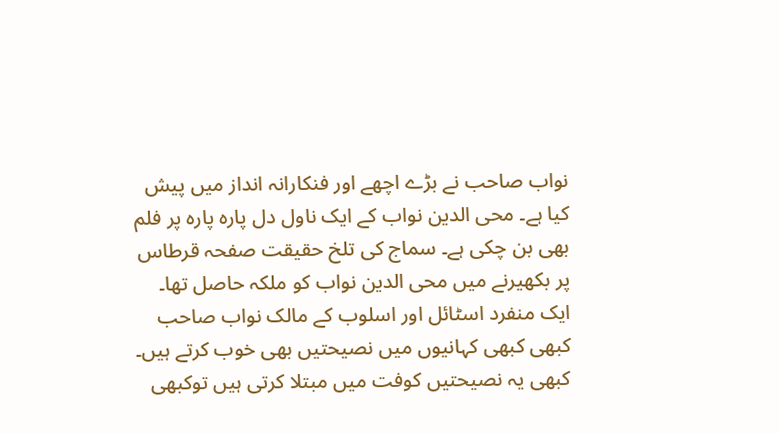نواب صاحب نے بڑے اچھے اور فنکارانہ انداز میں پیش کیا ہے۔ محی الدین نواب کے ایک ناول دل پارہ پارہ پر فلم بھی بن چکی ہے۔ سماج کی تلخ حقیقت صفحہ قرطاس پر بکھیرنے میں محی الدین نواب کو ملکہ حاصل تھا۔ ایک منفرد اسٹائل اور اسلوب کے مالک نواب صاحب کبھی کبھی کہانیوں میں نصیحتیں بھی خوب کرتے ہیں۔ کبھی یہ نصیحتیں کوفت میں مبتلا کرتی ہیں توکبھی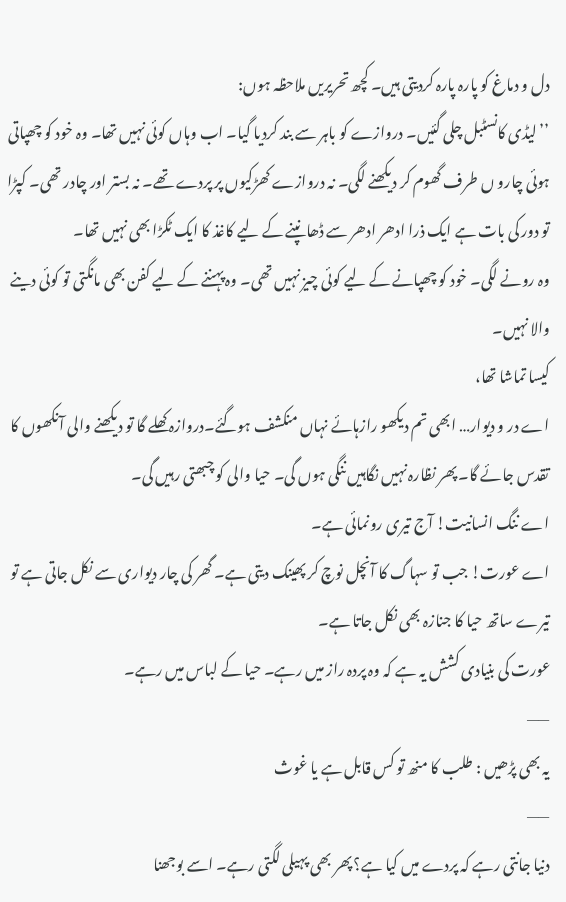دل و دماغ کو پارہ پارہ کردیتی ہیں۔ کچھ تحریریں ملاحظہ ہوں:
’’لیڈی کانسٹبل چلی گئیں۔ دروازے کو باہر سے بند کردیا گیا۔ اب وہاں کوئی نہیں تھا۔ وہ خود کو چھپاتی ہوئی چارو ں طرف گھوم کر دیکھنے لگی۔ نہ دروازے کھڑکیوں پر پردے تھے۔ نہ بستر اور چادر تھی۔ کپڑا تو دور کی بات ہے ایک ذرا ادھر ادھر سے ڈھانپنے کے لیے کاغذ کا ایک ٹکڑا بھی نہیں تھا۔
وہ رونے لگی۔ خود کو چھپانے کے لیے کوئی چیز نہیں تھی۔ وہ پہننے کے لیے کفن بھی مانگتی تو کوئی دینے والا نہیں۔
کیسا تماشا تھا،
اے در و دیوار… ابھی تم دیکھو رازہائے نہاں منکشف ہوگئے۔دروازہ کھلے گا تو دیکھنے والی آنکھوں کا تقدس جائے گا۔ پھر نظارہ نہیں نگاہیں ننگی ہوں گی۔ حیا والی کو چبھتی رہیں گی۔
اے ننگ انسانیت! آج تیری رونمائی ہے۔
اے عورت! جب تو سہاگ کا آنچل نوچ کر پھینک دیتی ہے۔ گھر کی چار دیواری سے نکل جاتی ہے تو تیرے ساتھ حیا کا جنازہ بھی نکل جاتا ہے۔
عورت کی بنیادی کشش یہ ہے کہ وہ پردہ راز میں رہے۔ حیا کے لباس میں رہے۔
——
یہ بھی پڑھیں : طلب کا منھ تو کس قابل ہے یا غوث
——
دنیا جانتی رہے کہ پردے میں کیا ہے؟ پھر بھی پہیلی لگتی رہے۔ اسے بوجھنا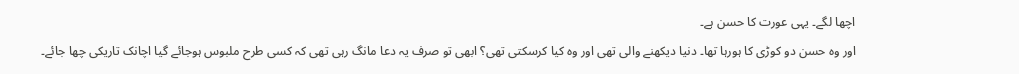اچھا لگے۔ یہی عورت کا حسن ہے۔
اور وہ حسن دو کوڑی کا ہورہا تھا۔ دنیا دیکھنے والی تھی اور وہ کیا کرسکتی تھی؟ ابھی تو صرف یہ دعا مانگ رہی تھی کہ کسی طرح ملبوس ہوجائے گیا اچانک تاریکی چھا جائے۔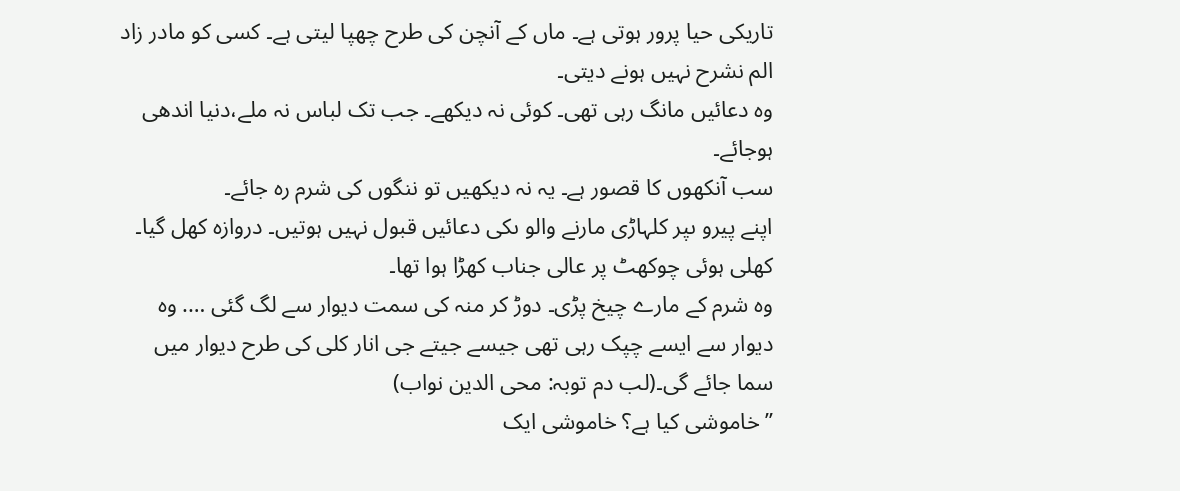تاریکی حیا پرور ہوتی ہے۔ ماں کے آنچن کی طرح چھپا لیتی ہے۔ کسی کو مادر زاد الم نشرح نہیں ہونے دیتی۔
وہ دعائیں مانگ رہی تھی۔ کوئی نہ دیکھے۔ جب تک لباس نہ ملے،دنیا اندھی ہوجائے۔
سب آنکھوں کا قصور ہے۔ یہ نہ دیکھیں تو ننگوں کی شرم رہ جائے۔
اپنے پیرو ںپر کلہاڑی مارنے والو ںکی دعائیں قبول نہیں ہوتیں۔ دروازہ کھل گیا۔ کھلی ہوئی چوکھٹ پر عالی جناب کھڑا ہوا تھا۔
وہ شرم کے مارے چیخ پڑی۔ دوڑ کر منہ کی سمت دیوار سے لگ گئی …. وہ دیوار سے ایسے چپک رہی تھی جیسے جیتے جی انار کلی کی طرح دیوار میں سما جائے گی۔(لب دم توبہ: محی الدین نواب)
’’خاموشی کیا ہے؟ خاموشی ایک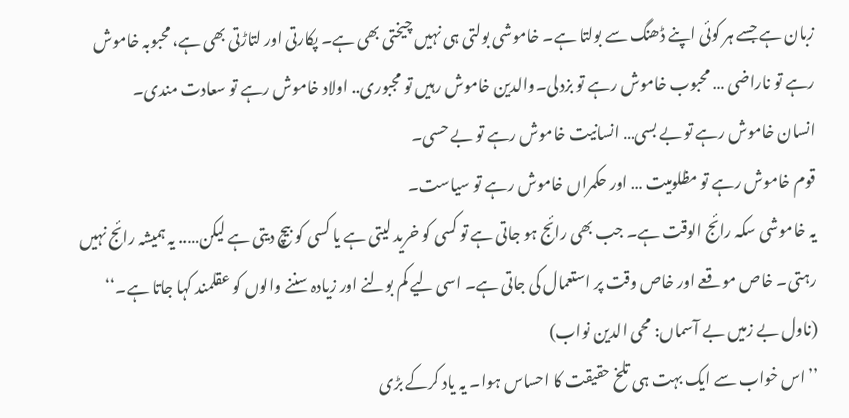زبان ہے جسے ہر کوئی اپنے ڈھنگ سے بولتا ہے۔ خاموشی بولتی ہی نہیں چیختی بھی ہے۔ پکارتی اور لتاڑتی بھی ہے، محبوبہ خاموش رہے تو ناراضی … محبوب خاموش رہے تو بزدلی۔والدین خاموش رہیں تو مجبوری.. اولاد خاموش رہے تو سعادت مندی۔
انسان خاموش رہے تو بے بسی… انسانیت خاموش رہے تو بے حسی۔
قوم خاموش رہے تو مظلومیت … اور حکمراں خاموش رہے تو سیاست۔
یہ خاموشی سکہ رائج الوقت ہے۔ جب بھی رائج ہو جاتی ہے تو کسی کو خرید لیتی ہے یا کسی کو بیچ دیتی ہے لیکن….. یہ ہمیشہ رائج نہیں رہتی۔ خاص موقعے اور خاص وقت پر استعمال کی جاتی ہے۔ اسی لیے کم بولنے اور زیادہ سننے والوں کو عقلمند کہا جاتا ہے۔‘‘ (ناول بے زمیں بے آسماں: محی الدین نواب)
’’اس خواب سے ایک بہت ہی تلخ حقیقت کا احساس ہوا۔ یہ یاد کرکے بڑی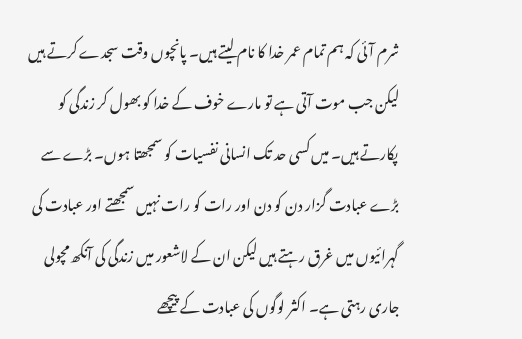شرم آئی کہ ہم تمام عمر خدا کا نام لیتے ہیں۔ پانچوں وقت سجدے کرتے ہیں لیکن جب موت آتی ہے تو مارے خوف کے خدا کو بھول کر زندگی کو پکارتے ہیں۔ میں کسی حد تک انسانی نفسیات کو سمجھتا ہوں۔ بڑے سے بڑے عبادت گزار دن کو دن اور رات کو رات نہیں سمجھتے اور عبادت کی گہرائیوں میں غرق رہتے ہیں لیکن ان کے لاشعور میں زندگی کی آنکھ مچولی جاری رہتی ہے۔ اکثر لوگوں کی عبادت کے پیچھے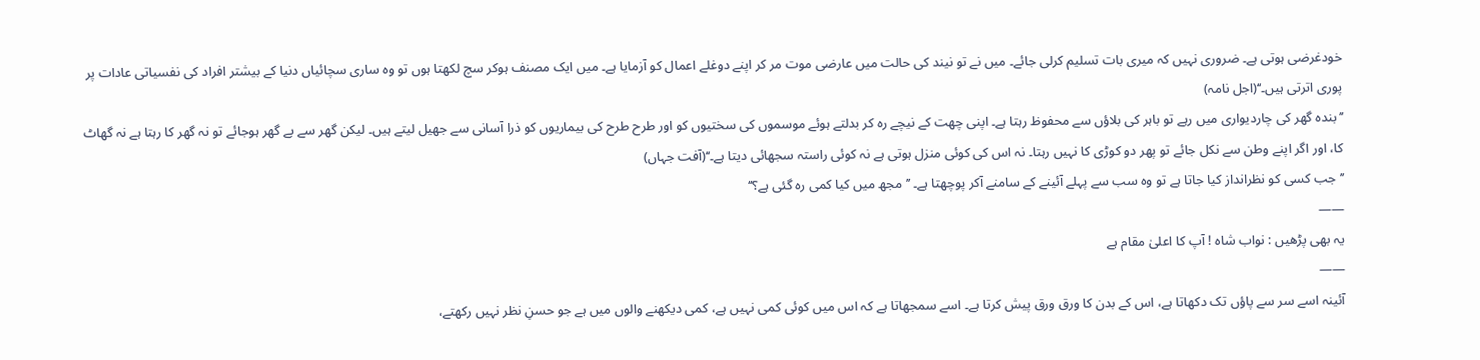خودغرضی ہوتی ہے۔ ضروری نہیں کہ میری بات تسلیم کرلی جائے۔ میں نے تو نیند کی حالت میں عارضی موت مر کر اپنے دوغلے اعمال کو آزمایا ہے۔ میں ایک مصنف ہوکر سچ لکھتا ہوں تو وہ ساری سچائیاں دنیا کے بیشتر افراد کی نفسیاتی عادات پر پوری اترتی ہیں۔‘‘(اجل نامہ)
’’بندہ گھر کی چاردیواری میں رہے تو باہر کی بلاؤں سے محفوظ رہتا ہے۔ اپنی چھت کے نیچے رہ کر بدلتے ہوئے موسموں کی سختیوں کو اور طرح طرح کی بیماریوں کو ذرا آسانی سے جھیل لیتے ہیں۔ لیکن گھر سے بے گھر ہوجائے تو نہ گھر کا رہتا ہے نہ گھاٹ کا، اور اگر اپنے وطن سے نکل جائے تو پھر دو کوڑی کا نہیں رہتا۔ نہ اس کی کوئی منزل ہوتی ہے نہ کوئی راستہ سجھائی دیتا ہے۔‘‘(آفت جہاں)
’’جب کسی کو نظرانداز کیا جاتا ہے تو وہ سب سے پہلے آئینے کے سامنے آکر پوچھتا ہے۔ ’’مجھ میں کیا کمی رہ گئی ہے؟‘‘
——
یہ بھی پڑھیں : نواب شاہ ! آپ کا اعلیٰ مقام ہے
——
آئینہ اسے سر سے پاؤں تک دکھاتا ہے، اس کے بدن کا ورق ورق پیش کرتا ہے۔ اسے سمجھاتا ہے کہ اس میں کوئی کمی نہیں ہے، کمی دیکھنے والوں میں ہے جو حسنِ نظر نہیں رکھتے،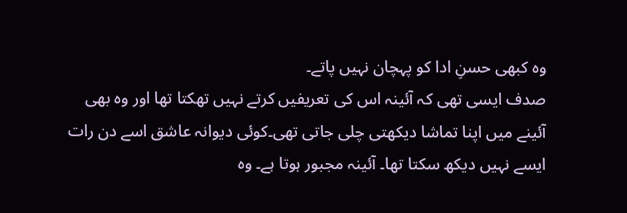وہ کبھی حسنِ ادا کو پہچان نہیں پاتے۔
صدف ایسی تھی کہ آئینہ اس کی تعریفیں کرتے نہیں تھکتا تھا اور وہ بھی آئینے میں اپنا تماشا دیکھتی چلی جاتی تھی۔کوئی دیوانہ عاشق اسے دن رات ایسے نہیں دیکھ سکتا تھا۔ آئینہ مجبور ہوتا ہے۔ وہ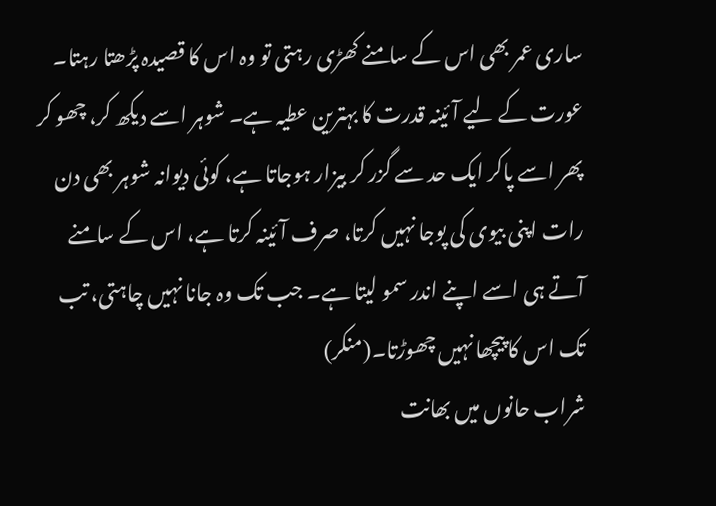ساری عمر بھی اس کے سامنے کھڑی رہتی تو وہ اس کا قصیدہ پڑھتا رہتا۔
عورت کے لیے آئینہ قدرت کا بہترین عطیہ ہے۔ شوہر اسے دیکھ کر، چھو کر پھر اسے پاکر ایک حد سے گزر کر بیزار ہوجاتا ہے، کوئی دیوانہ شوہر بھی دن رات اپنی بیوی کی پوجا نہیں کرتا، صرف آئینہ کرتا ہے، اس کے سامنے آتے ہی اسے اپنے اندر سمو لیتا ہے۔ جب تک وہ جانا نہیں چاہتی، تب تک اس کا پیچھا نہیں چھوڑتا۔(منکر)
شراب حانوں میں بھانت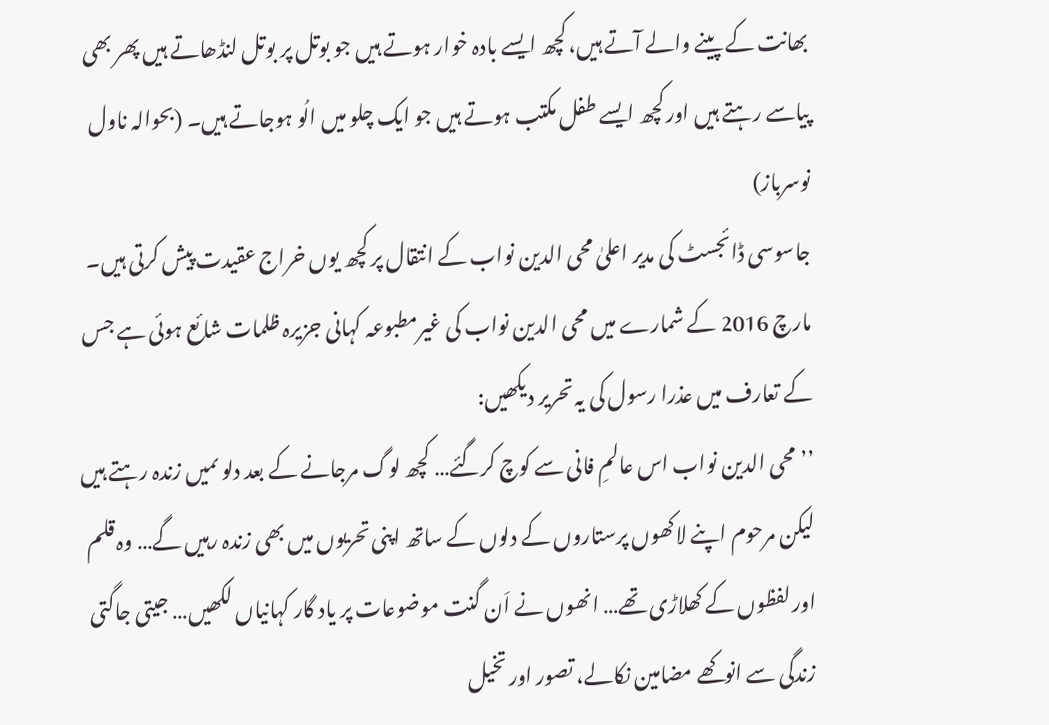بھانت کے پینے والے آتے ہیں، کچھ ایسے بادہ خوار ہوتے ہیں جو بوتل پر بوتل لنڈھاتے ہیں پھر بھی پیاسے رہتے ہیں اور کچھ ایسے طفل مکتب ہوتے ہیں جو ایک چلو میں الُو ہوجاتے ہیں۔ (بحوالہ ناول نوسرباز)
جاسوسی ڈائجسٹ کی مدیر اعلیٰ محی الدین نواب کے انتقال پر کچھ یوں خراج عقیدت پیش کرتی ہیں۔ مارچ 2016 کے شمارے میں محی الدین نواب کی غیرمطبوعہ کہانی جزیرہ ظلمات شائع ہوئی ہے جس کے تعارف میں عذرا رسول کی یہ تحریر دیکھیں:
’’محی الدین نواب اس عالمِ فانی سے کوچ کرگئے… کچھ لوگ مرجانے کے بعد دلو ںمیں زندہ رہتے ہیں لیکن مرحوم اپنے لاکھوں پرستاروں کے دلوں کے ساتھ اپنی تحریوں میں بھی زندہ رہیں گے… وہ قلم اور لفظوں کے کھلاڑی تھے… انھوں نے اَن گنت موضوعات پر یاد گار کہانیاں لکھیں… جیتی جاگتی زندگی سے انوکھے مضامین نکالے، تصور اور تخیل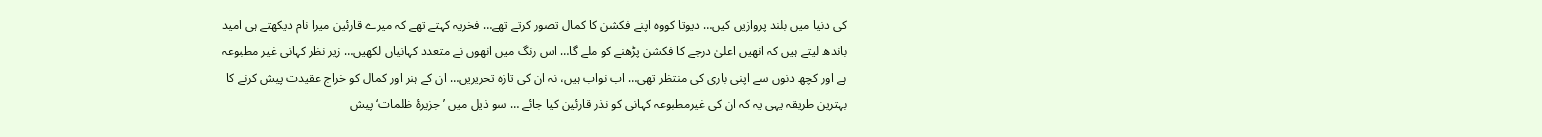کی دنیا میں بلند پروازیں کیں… دیوتا کووہ اپنے فکشن کا کمال تصور کرتے تھے… فخریہ کہتے تھے کہ میرے قارئین میرا نام دیکھتے ہی امید باندھ لیتے ہیں کہ انھیں اعلیٰ درجے کا فکشن پڑھنے کو ملے گا… اس رنگ میں انھوں نے متعدد کہانیاں لکھیں… زیر نظر کہانی غیر مطبوعہ ہے اور کچھ دنوں سے اپنی باری کی منتظر تھی… اب نواب ہیں، نہ ان کی تازہ تحریریں… ان کے ہنر اور کمال کو خراج عقیدت پیش کرنے کا بہترین طریقہ یہی یہ کہ ان کی غیرمطبوعہ کہانی کو نذر قارئین کیا جائے … سو ذیل میں ’جزیرۂ ظلمات‘ پیش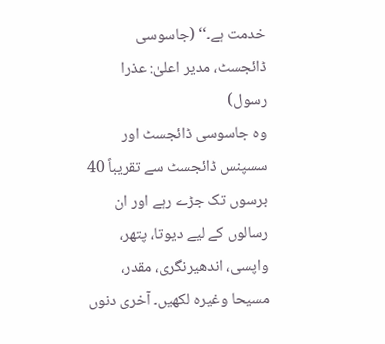خدمت ہے۔‘‘ (جاسوسی ڈائجسٹ، مدیر اعلیٰ: عذرا رسول)
وہ جاسوسی ڈائجسٹ اور سسپنس ڈائجسٹ سے تقریباً 40 برسوں تک جڑے رہے اور ان رسالوں کے لیے دیوتا، پتھر، واپسی، اندھیرنگری، مقدر، مسیحا وغیرہ لکھیں۔ آخری دنوں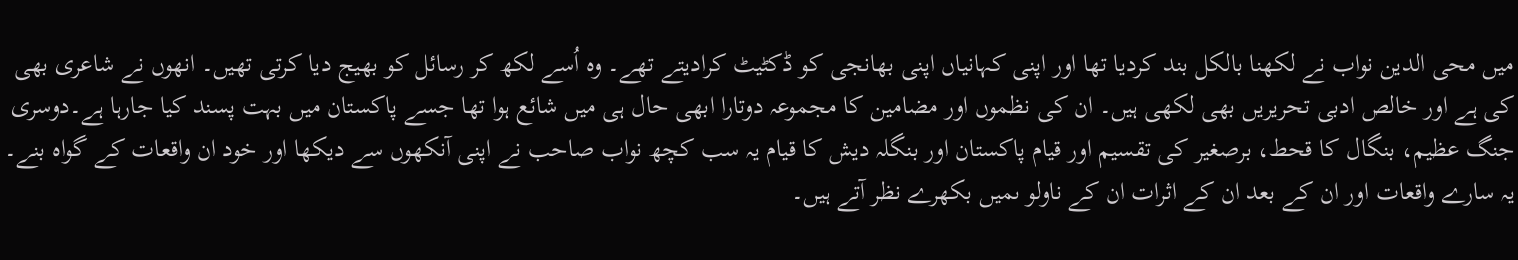میں محی الدین نواب نے لکھنا بالکل بند کردیا تھا اور اپنی کہانیاں اپنی بھانجی کو ڈکٹیٹ کرادیتے تھے۔ وہ اُسے لکھ کر رسائل کو بھیج دیا کرتی تھیں۔ انھوں نے شاعری بھی کی ہے اور خالص ادبی تحریریں بھی لکھی ہیں۔ ان کی نظموں اور مضامین کا مجموعہ دوتارا ابھی حال ہی میں شائع ہوا تھا جسے پاکستان میں بہت پسند کیا جارہا ہے۔دوسری جنگ عظیم، بنگال کا قحط، برصغیر کی تقسیم اور قیام پاکستان اور بنگلہ دیش کا قیام یہ سب کچھ نواب صاحب نے اپنی آنکھوں سے دیکھا اور خود ان واقعات کے گواہ بنے۔ یہ سارے واقعات اور ان کے بعد ان کے اثرات ان کے ناولو ںمیں بکھرے نظر آتے ہیں۔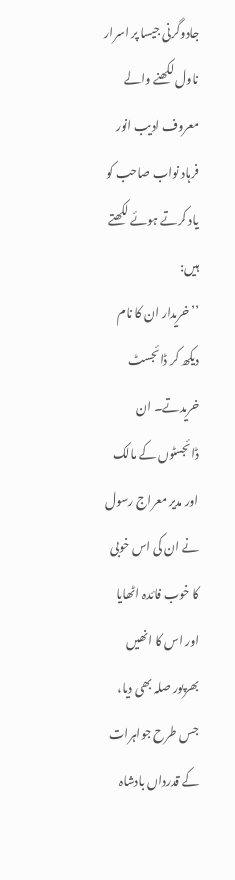جادوگرنی جیسا پر اسرار ناول لکھنے والے معروف ادیب انور فرہاد نواب صاحب کو یاد کرتے ہوئے لکھتے ہیں:
’’خریدار ان کا نام دیکھ کر ڈائجسٹ خریدتے۔ ان ڈائجسٹوں کے مالک اور مدیر معراج رسول نے ان کی اس خوبی کا خوب فائدہ اٹھایا اور اس کا انھیں بھرپور صلہ بھی دیا، جس طرح جواہرات کے قدرداں بادشاہ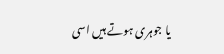یا جوہری ہوتے ہیں اسی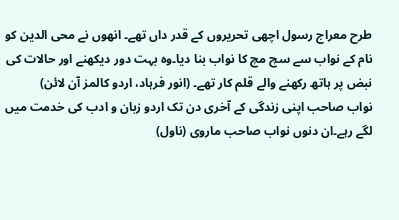طرح معراج رسول اچھی تحریروں کے قدر داں تھے۔ انھوں نے محی الدین کو نام کے نواب سے سچ مچ کا نواب بنا دیا۔وہ بہت دور دیکھنے اور حالات کی نبض پر ہاتھ رکھنے والے قلم کار تھے۔ (انور فرہاد، اردو کالمز آن لائن)
نواب صاحب اپنی زندگی کے آخری دن تک اردو زبان و ادب کی خدمت میں لگے رہے۔ان دنوں نواب صاحب ماروی (ناول)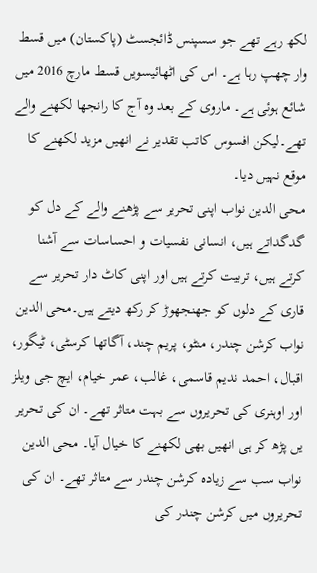لکھ رہے تھے جو سسپنس ڈائجسٹ (پاکستان) میں قسط وار چھپ رہا ہے۔ اس کی اٹھائیسویں قسط مارچ 2016 میں شائع ہوئی ہے۔ ماروی کے بعد وہ آج کا رانجھا لکھنے والے تھے۔لیکن افسوس کاتب تقدیر نے انھیں مزید لکھنے کا موقع نہیں دیا۔
محی الدین نواب اپنی تحریر سے پڑھنے والے کے دل کو گدگداتے ہیں، انسانی نفسیات و احساسات سے آشنا کرتے ہیں، تربیت کرتے ہیں اور اپنی کاٹ دار تحریر سے قاری کے دلوں کو جھنجھوڑ کر رکھ دیتے ہیں۔محی الدین نواب کرشن چندر، منٹو، پریم چند، آگاتھا کرسٹی، ٹیگور، اقبال، احمد ندیم قاسمی، غالب، عمر خیام، ایچ جی ویلز اور اوہنری کی تحریروں سے بہت متاثر تھے۔ ان کی تحریر یں پڑھ کر ہی انھیں بھی لکھنے کا خیال آیا۔ محی الدین نواب سب سے زیادہ کرشن چندر سے متاثر تھے۔ ان کی تحریروں میں کرشن چندر کی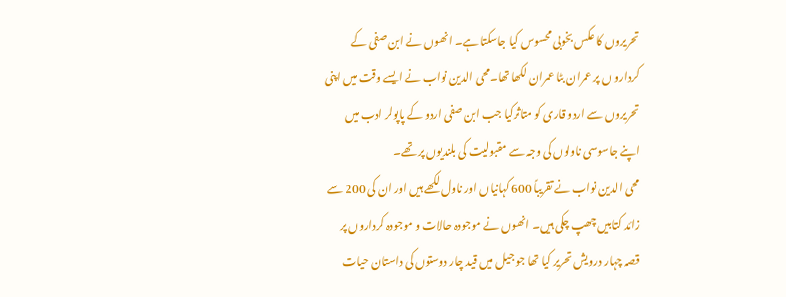تحریروں کا عکس بخوبی محسوس کیا جاسکتا ہے۔ انھوں نے ابن صفی کے کردارو ں پر عمران بٹا عمران لکھا تھا۔محی الدین نواب نے ایسے وقت میں اپنی تحریروں سے اردو قاری کو متاثرکیا جب ابن صفی اردو کے پاپولر ادب میں اپنے جاسوسی ناولوں کی وجہ سے مقبولیت کی بلندیوں پر تھے۔
محی الدین نواب نے تقریباً 600 کہانیاں اور ناول لکھے ہیں اور ان کی 200 سے زائد کتابیں چھپ چکی ہیں۔ انھوں نے موجودہ حالات و موجودہ کرداروں پر قصہ چہار درویش تحریر کیا تھا جو جیل میں قید چار دوستوں کی داستان حیات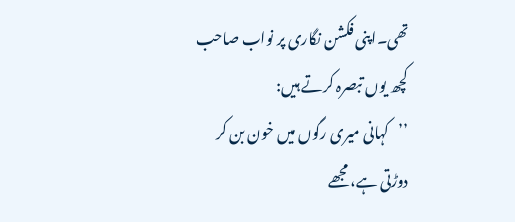تھی۔اپنی فکشن نگاری پر نواب صاحب کچھ یوں تبصرہ کرتے ہیں:
’’کہانی میری رگوں میں خون بن کر دوڑتی ہے، مجھے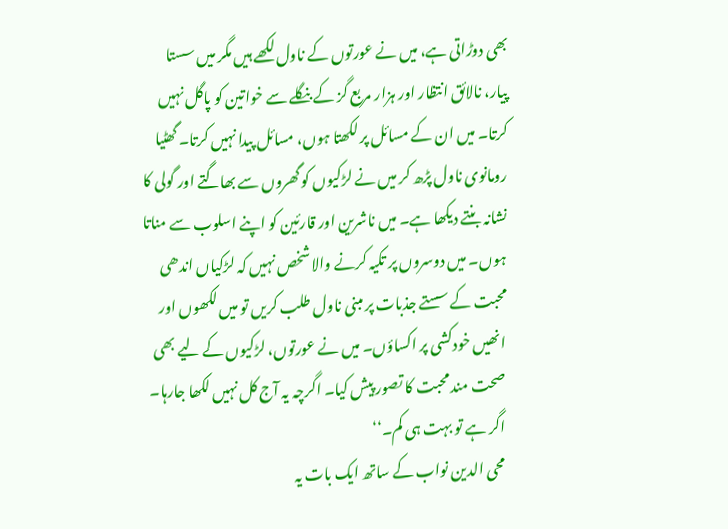بھی دوڑاتی ہے، میں نے عورتوں کے ناول لکھے ہیں مگر میں سستا پیار، نالائق انتظار اور ہزار مربع گز کے بنگلے سے خواتین کو پاگل نہیں کرتا۔ میں ان کے مسائل پر لکھتا ہوں، مسائل پیدا نہیں کرتا۔ گھٹیا رومانوی ناول پڑھ کر میں نے لڑکیوں کو گھروں سے بھاگتے اور گولی کا نشانہ بنتے دیکھا ہے۔ میں ناشرین اور قارئین کو اپنے اسلوب سے مناتا ہوں۔ میں دوسروں پر تکیہ کرنے والا شخص نہیں کہ لڑکیاں اندھی محبت کے سستے جذبات پر مبنی ناول طلب کریں تو میں لکھوں اور انھیں خودکشی پر اکساؤں۔ میں نے عورتوں، لڑکیوں کے لیے بھی صحت مند محبت کا تصور پیش کیا۔ اگرچہ یہ آج کل نہیں لکھا جارہا۔ اگر ہے تو بہت ہی کم۔‘‘
محی الدین نواب کے ساتھ ایک بات یہ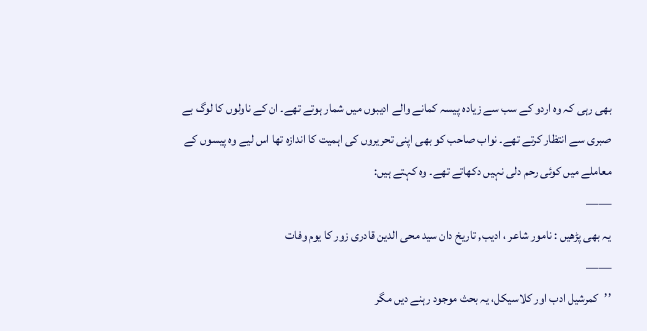بھی رہی کہ وہ اردو کے سب سے زیادہ پیسہ کمانے والے ادیبوں میں شمار ہوتے تھے۔ ان کے ناولوں کا لوگ بے صبری سے انتظار کرتے تھے۔ نواب صاحب کو بھی اپنی تحریروں کی اہمیت کا اندازہ تھا اس لیے وہ پیسوں کے معاملے میں کوئی رحم دلی نہیں دکھاتے تھے۔ وہ کہتے ہیں:
——
یہ بھی پڑھیں : نامور شاعر ، ادیب, تاریخ دان سید محی الدین قادری زور کا یوم وفات
——
’’کمرشیل ادب اور کلاسیکل، یہ بحث موجود رہنے دیں مگر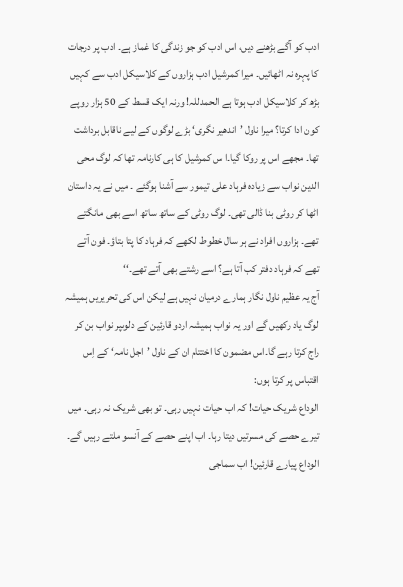ادب کو آگے بڑھنے دیں، اس ادب کو جو زندگی کا غماز ہے۔ ادب پر درجات کا پہرہ نہ اٹھائیں۔ میرا کمرشیل ادب ہزاروں کے کلاسیکل ادب سے کہیں بڑھ کر کلاسیکل ادب ہوتا ہے الحمدللہ! ورنہ ایک قسط کے 50 ہزار روپے کون ادا کرتا؟ میرا ناول ’اندھیر نگری‘ بڑے لوگوں کے لیے ناقابل برداشت تھا۔ مجھے اس پر روکا گیا۔ا س کمرشیل کا ہی کارنامہ تھا کہ لوگ محی الدین نواب سے زیادہ فرہاد علی تیمور سے آشنا ہوگئے ۔ میں نے یہ داستان اٹھا کر روٹی بنا ڈالی تھی۔ لوگ روٹی کے ساتھ ساتھ اسے بھی مانگتے تھے۔ ہزاروں افراد نے ہر سال خطوط لکھے کہ فرہاد کا پتا بتاؤ۔ فون آتے تھے کہ فرہاد دفتر کب آتا ہے؟ اسے رشتے بھی آتے تھے۔‘‘
آج یہ عظیم ناول نگار ہمارے درمیان نہیں ہے لیکن اس کی تحریریں ہمیشہ لوگ یاد رکھیں گے اور یہ نواب ہمیشہ اردو قارئین کے دلوںپر نواب بن کر راج کرتا رہے گا۔اس مضمون کا اختتام ان کے ناول ’اجل نامہ‘ کے اِس اقتباس پر کرتا ہوں:
الوداع شریک حیات! کہ اب حیات نہیں رہی۔ تو بھی شریک نہ رہی۔ میں تیرے حصے کی مسرتیں دیتا رہا۔ اب اپنے حصے کے آنسو ملتے رہیں گے۔ الوداع پیارے قارئین! اب سماجی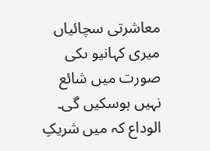معاشرتی سچائیاں میری کہانیو ںکی صورت میں شائع نہیں ہوسکیں گی۔ الوداع کہ میں شریکِ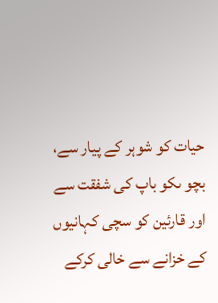حیات کو شوہر کے پیار سے، بچو ںکو باپ کی شفقت سے اور قارئین کو سچی کہانیوں کے خزانے سے خالی کرکے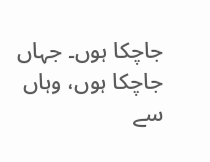جاچکا ہوں۔ جہاں جاچکا ہوں، وہاں سے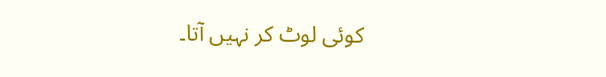کوئی لوٹ کر نہیں آتا۔